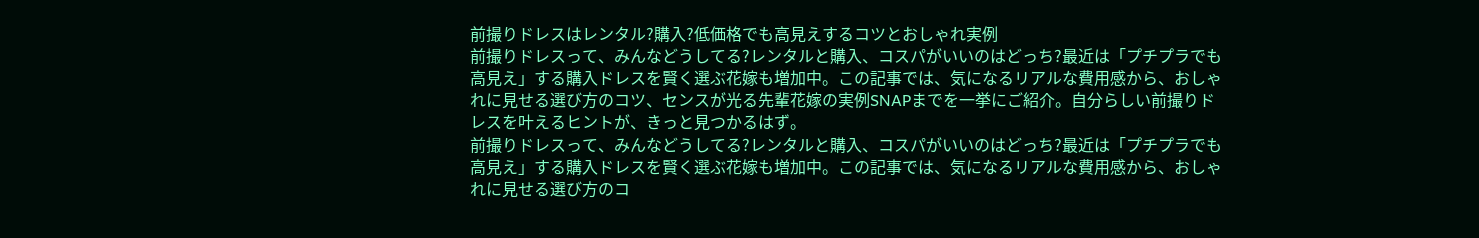前撮りドレスはレンタル?購入?低価格でも高見えするコツとおしゃれ実例
前撮りドレスって、みんなどうしてる?レンタルと購入、コスパがいいのはどっち?最近は「プチプラでも高見え」する購入ドレスを賢く選ぶ花嫁も増加中。この記事では、気になるリアルな費用感から、おしゃれに見せる選び方のコツ、センスが光る先輩花嫁の実例SNAPまでを一挙にご紹介。自分らしい前撮りドレスを叶えるヒントが、きっと見つかるはず。
前撮りドレスって、みんなどうしてる?レンタルと購入、コスパがいいのはどっち?最近は「プチプラでも高見え」する購入ドレスを賢く選ぶ花嫁も増加中。この記事では、気になるリアルな費用感から、おしゃれに見せる選び方のコ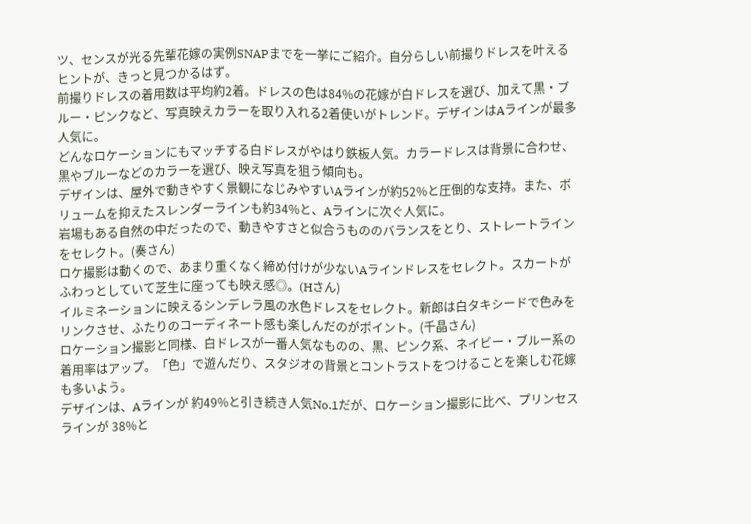ツ、センスが光る先輩花嫁の実例SNAPまでを一挙にご紹介。自分らしい前撮りドレスを叶えるヒントが、きっと見つかるはず。
前撮りドレスの着用数は平均約2着。ドレスの色は84%の花嫁が白ドレスを選び、加えて黒・ブルー・ピンクなど、写真映えカラーを取り入れる2着使いがトレンド。デザインはAラインが最多人気に。
どんなロケーションにもマッチする白ドレスがやはり鉄板人気。カラードレスは背景に合わせ、黒やブルーなどのカラーを選び、映え写真を狙う傾向も。
デザインは、屋外で動きやすく景観になじみやすいAラインが約52%と圧倒的な支持。また、ボリュームを抑えたスレンダーラインも約34%と、Aラインに次ぐ人気に。
岩場もある自然の中だったので、動きやすさと似合うもののバランスをとり、ストレートラインをセレクト。(奏さん)
ロケ撮影は動くので、あまり重くなく締め付けが少ないAラインドレスをセレクト。スカートがふわっとしていて芝生に座っても映え感◎。(Hさん)
イルミネーションに映えるシンデレラ風の水色ドレスをセレクト。新郎は白タキシードで色みをリンクさせ、ふたりのコーディネート感も楽しんだのがポイント。(千晶さん)
ロケーション撮影と同様、白ドレスが一番人気なものの、黒、ピンク系、ネイビー・ブルー系の着用率はアップ。「色」で遊んだり、スタジオの背景とコントラストをつけることを楽しむ花嫁も多いよう。
デザインは、Aラインが 約49%と引き続き人気No.1だが、ロケーション撮影に比べ、プリンセスラインが 38%と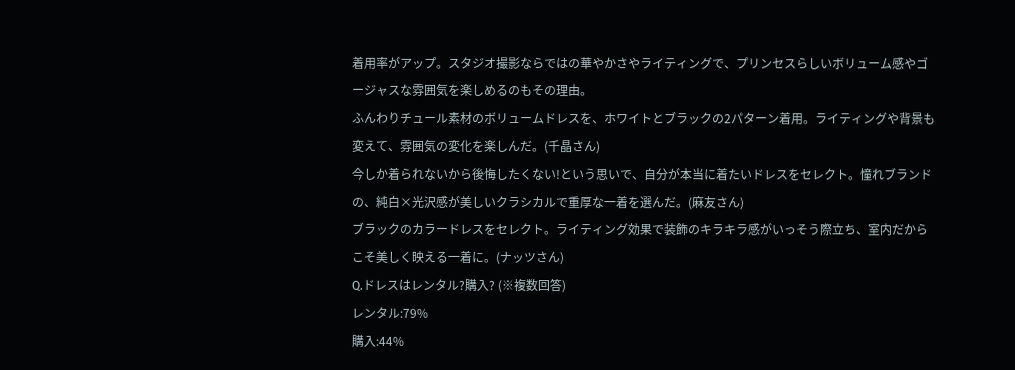着用率がアップ。スタジオ撮影ならではの華やかさやライティングで、プリンセスらしいボリューム感やゴージャスな雰囲気を楽しめるのもその理由。
ふんわりチュール素材のボリュームドレスを、ホワイトとブラックの2パターン着用。ライティングや背景も変えて、雰囲気の変化を楽しんだ。(千晶さん)
今しか着られないから後悔したくない!という思いで、自分が本当に着たいドレスをセレクト。憧れブランドの、純白×光沢感が美しいクラシカルで重厚な一着を選んだ。(麻友さん)
ブラックのカラードレスをセレクト。ライティング効果で装飾のキラキラ感がいっそう際立ち、室内だからこそ美しく映える一着に。(ナッツさん)
Q.ドレスはレンタル?購入? (※複数回答)
レンタル:79%
購入:44%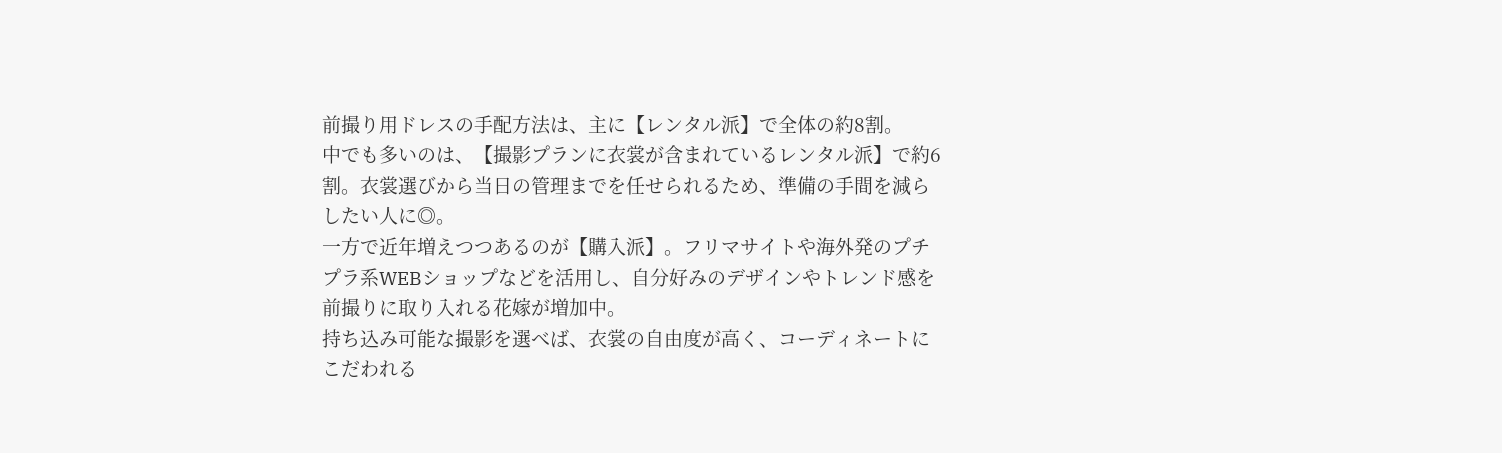前撮り用ドレスの手配方法は、主に【レンタル派】で全体の約8割。
中でも多いのは、【撮影プランに衣裳が含まれているレンタル派】で約6割。衣裳選びから当日の管理までを任せられるため、準備の手間を減らしたい人に◎。
一方で近年増えつつあるのが【購入派】。フリマサイトや海外発のプチプラ系WEBショップなどを活用し、自分好みのデザインやトレンド感を前撮りに取り入れる花嫁が増加中。
持ち込み可能な撮影を選べば、衣裳の自由度が高く、コーディネートにこだわれる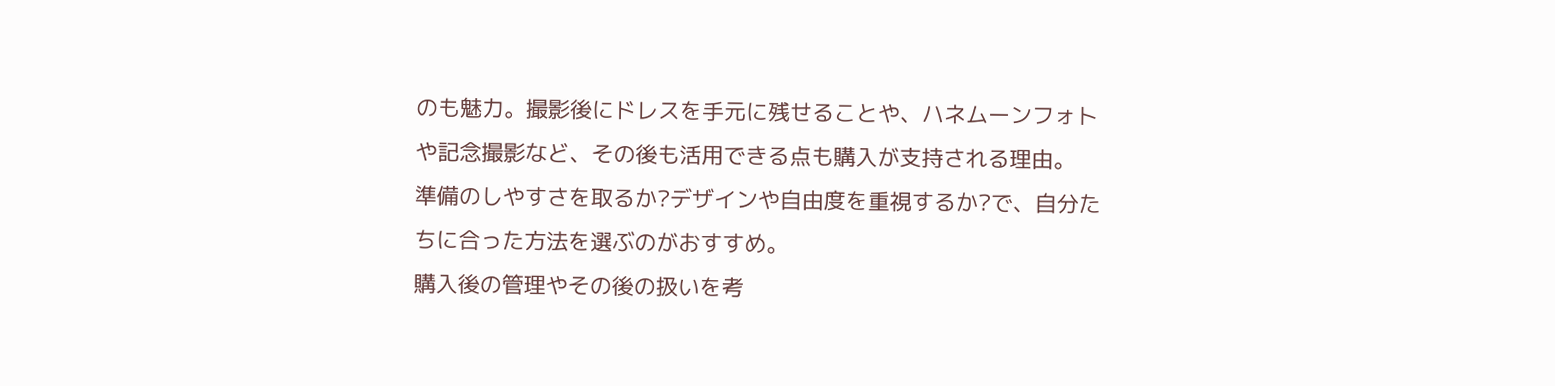のも魅力。撮影後にドレスを手元に残せることや、ハネムーンフォトや記念撮影など、その後も活用できる点も購入が支持される理由。
準備のしやすさを取るか?デザインや自由度を重視するか?で、自分たちに合った方法を選ぶのがおすすめ。
購入後の管理やその後の扱いを考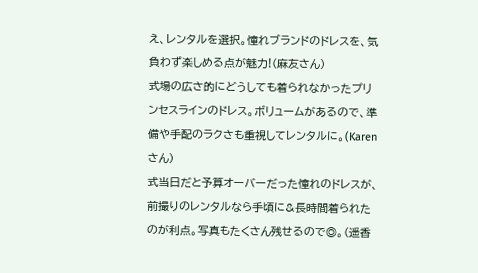え、レンタルを選択。憧れブランドのドレスを、気負わず楽しめる点が魅力!(麻友さん)
式場の広さ的にどうしても着られなかったプリンセスラインのドレス。ボリュームがあるので、準備や手配のラクさも重視してレンタルに。(Karenさん)
式当日だと予算オーバーだった憧れのドレスが、前撮りのレンタルなら手頃に&長時間着られたのが利点。写真もたくさん残せるので◎。(遥香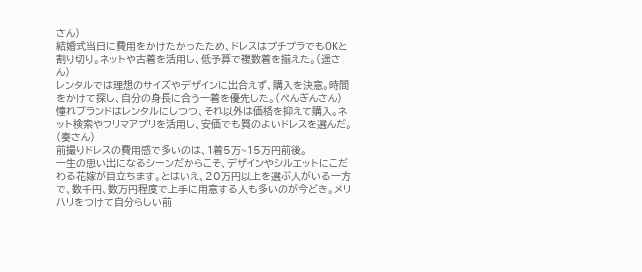さん)
結婚式当日に費用をかけたかったため、ドレスはプチプラでもOKと割り切り。ネットや古着を活用し、低予算で複数着を揃えた。(遥さん)
レンタルでは理想のサイズやデザインに出合えず、購入を決意。時間をかけて探し、自分の身長に合う一着を優先した。(ぺんぎんさん)
憧れブランドはレンタルにしつつ、それ以外は価格を抑えて購入。ネット検索やフリマアプリを活用し、安価でも質のよいドレスを選んだ。(奏さん)
前撮りドレスの費用感で多いのは、1着5万~15万円前後。
一生の思い出になるシーンだからこそ、デザインやシルエットにこだわる花嫁が目立ちます。とはいえ、20万円以上を選ぶ人がいる一方で、数千円、数万円程度で上手に用意する人も多いのが今どき。メリハリをつけて自分らしい前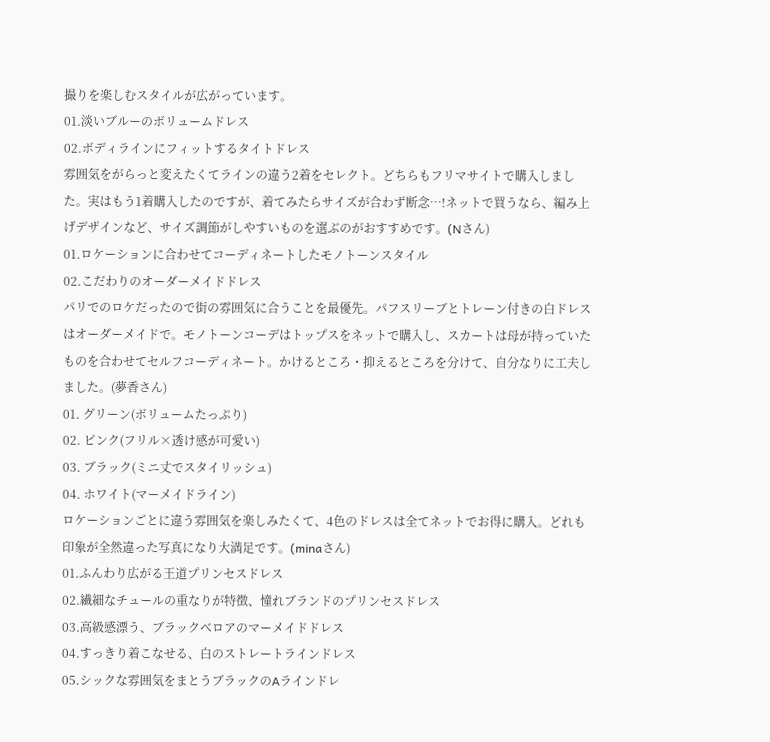撮りを楽しむスタイルが広がっています。
01.淡いブルーのボリュームドレス
02.ボディラインにフィットするタイトドレス
雰囲気をがらっと変えたくてラインの違う2着をセレクト。どちらもフリマサイトで購入しました。実はもう1着購入したのですが、着てみたらサイズが合わず断念…!ネットで買うなら、編み上げデザインなど、サイズ調節がしやすいものを選ぶのがおすすめです。(Nさん)
01.ロケーションに合わせてコーディネートしたモノトーンスタイル
02.こだわりのオーダーメイドドレス
パリでのロケだったので街の雰囲気に合うことを最優先。パフスリーブとトレーン付きの白ドレスはオーダーメイドで。モノトーンコーデはトップスをネットで購入し、スカートは母が持っていたものを合わせてセルフコーディネート。かけるところ・抑えるところを分けて、自分なりに工夫しました。(夢香さん)
01. グリーン(ボリュームたっぷり)
02. ピンク(フリル×透け感が可愛い)
03. ブラック(ミニ丈でスタイリッシュ)
04. ホワイト(マーメイドライン)
ロケーションごとに違う雰囲気を楽しみたくて、4色のドレスは全てネットでお得に購入。どれも印象が全然違った写真になり大満足です。(minaさん)
01.ふんわり広がる王道プリンセスドレス
02.繊細なチュールの重なりが特徴、憧れブランドのプリンセスドレス
03.高級感漂う、ブラックベロアのマーメイドドレス
04.すっきり着こなせる、白のストレートラインドレス
05.シックな雰囲気をまとうブラックのAラインドレ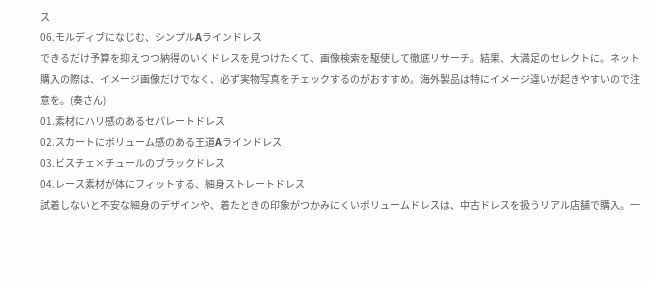ス
06.モルディブになじむ、シンプルAラインドレス
できるだけ予算を抑えつつ納得のいくドレスを見つけたくて、画像検索を駆使して徹底リサーチ。結果、大満足のセレクトに。ネット購入の際は、イメージ画像だけでなく、必ず実物写真をチェックするのがおすすめ。海外製品は特にイメージ違いが起きやすいので注意を。(奏さん)
01.素材にハリ感のあるセパレートドレス
02.スカートにボリューム感のある王道Aラインドレス
03.ビスチェ×チュールのブラックドレス
04.レース素材が体にフィットする、細身ストレートドレス
試着しないと不安な細身のデザインや、着たときの印象がつかみにくいボリュームドレスは、中古ドレスを扱うリアル店舗で購入。一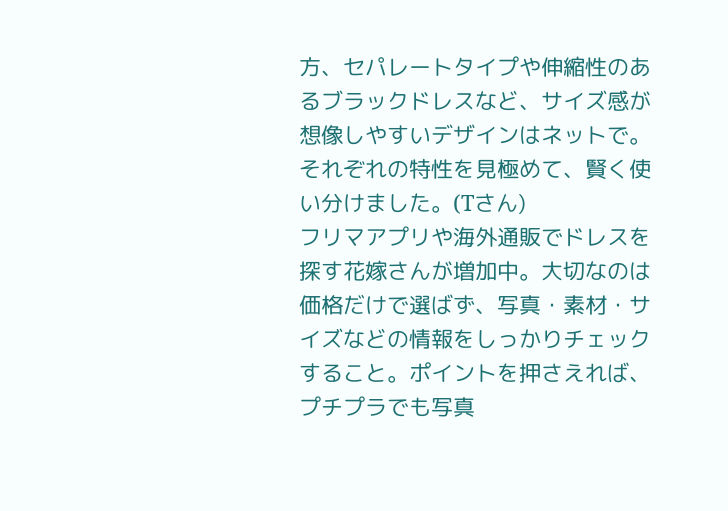方、セパレートタイプや伸縮性のあるブラックドレスなど、サイズ感が想像しやすいデザインはネットで。それぞれの特性を見極めて、賢く使い分けました。(Tさん)
フリマアプリや海外通販でドレスを探す花嫁さんが増加中。大切なのは価格だけで選ばず、写真・素材・サイズなどの情報をしっかりチェックすること。ポイントを押さえれば、プチプラでも写真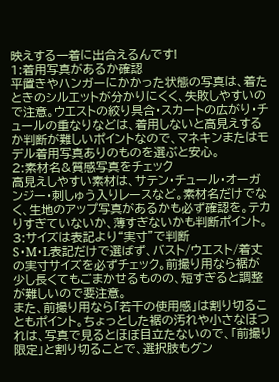映えする一着に出合えるんです!
1:着用写真があるか確認
平置きやハンガーにかかった状態の写真は、着たときのシルエットが分かりにくく、失敗しやすいので注意。ウエストの絞り具合・スカートの広がり・チュールの重なりなどは、着用しないと高見えするか判断が難しいポイントなので、マネキンまたはモデル着用写真ありのものを選ぶと安心。
2:素材名&質感写真をチェック
高見えしやすい素材は、サテン・チュール・オーガンジー・刺しゅう入りレースなど。素材名だけでなく、生地のアップ写真があるかも必ず確認を。テカりすぎていないか、薄すぎないかも判断ポイント。
3:サイズは表記より“実寸”で判断
S・M・L表記だけで選ばず、バスト/ウエスト/着丈の実寸サイズを必ずチェック。前撮り用なら裾が少し長くてもごまかせるものの、短すぎると調整が難しいので要注意。
また、前撮り用なら「若干の使用感」は割り切ることもポイント。ちょっとした裾の汚れや小さなほつれは、写真で見るとほぼ目立たないので、「前撮り限定」と割り切ることで、選択肢もグン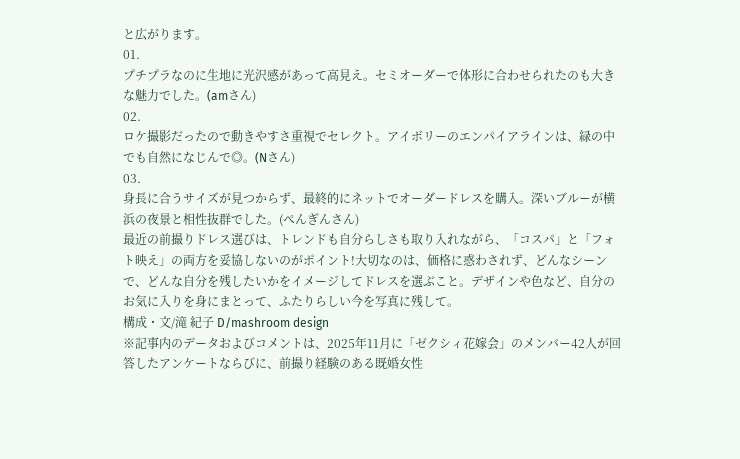と広がります。
01.
プチプラなのに生地に光沢感があって高見え。セミオーダーで体形に合わせられたのも大きな魅力でした。(amさん)
02.
ロケ撮影だったので動きやすさ重視でセレクト。アイボリーのエンパイアラインは、緑の中でも自然になじんで◎。(Nさん)
03.
身長に合うサイズが見つからず、最終的にネットでオーダードレスを購入。深いブルーが横浜の夜景と相性抜群でした。(ぺんぎんさん)
最近の前撮りドレス選びは、トレンドも自分らしさも取り入れながら、「コスパ」と「フォト映え」の両方を妥協しないのがポイント!大切なのは、価格に惑わされず、どんなシーンで、どんな自分を残したいかをイメージしてドレスを選ぶこと。デザインや色など、自分のお気に入りを身にまとって、ふたりらしい今を写真に残して。
構成・文/滝 紀子 D/mashroom design
※記事内のデータおよびコメントは、2025年11月に「ゼクシィ花嫁会」のメンバー42人が回答したアンケートならびに、前撮り経験のある既婚女性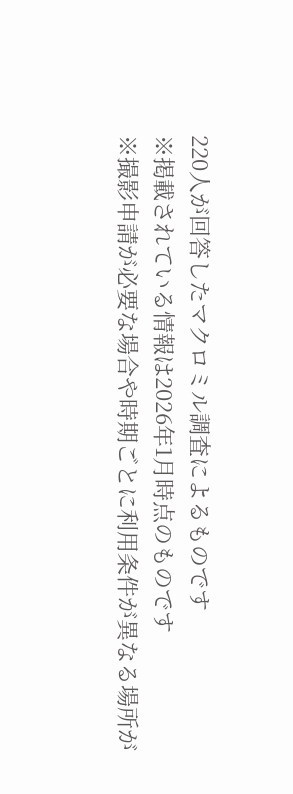220人が回答したマクロミル調査によるものです
※掲載されている情報は2026年1月時点のものです
※撮影申請が必要な場合や時期ごとに利用条件が異なる場所が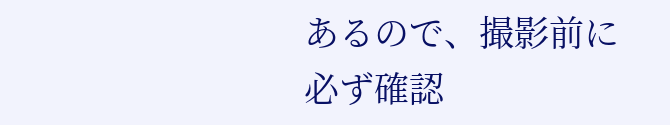あるので、撮影前に必ず確認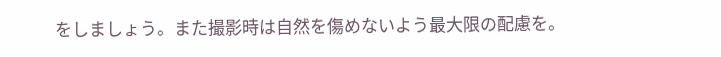をしましょう。また撮影時は自然を傷めないよう最大限の配慮を。